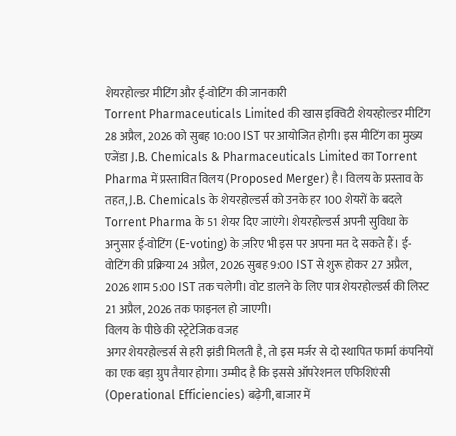शेयरहोल्डर मीटिंग और ई-वोटिंग की जानकारी
Torrent Pharmaceuticals Limited की खास इक्विटी शेयरहोल्डर मीटिंग 28 अप्रैल, 2026 को सुबह 10:00 IST पर आयोजित होगी। इस मीटिंग का मुख्य एजेंडा J.B. Chemicals & Pharmaceuticals Limited का Torrent Pharma में प्रस्तावित विलय (Proposed Merger) है। विलय के प्रस्ताव के तहत, J.B. Chemicals के शेयरहोल्डर्स को उनके हर 100 शेयरों के बदले Torrent Pharma के 51 शेयर दिए जाएंगे। शेयरहोल्डर्स अपनी सुविधा के अनुसार ई-वोटिंग (E-voting) के ज़रिए भी इस पर अपना मत दे सकते हैं। ई-वोटिंग की प्रक्रिया 24 अप्रैल, 2026 सुबह 9:00 IST से शुरू होकर 27 अप्रैल, 2026 शाम 5:00 IST तक चलेगी। वोट डालने के लिए पात्र शेयरहोल्डर्स की लिस्ट 21 अप्रैल, 2026 तक फाइनल हो जाएगी।
विलय के पीछे की स्ट्रेटेजिक वजह
अगर शेयरहोल्डर्स से हरी झंडी मिलती है, तो इस मर्जर से दो स्थापित फार्मा कंपनियों का एक बड़ा ग्रुप तैयार होगा। उम्मीद है कि इससे ऑपरेशनल एफिशिएंसी (Operational Efficiencies) बढ़ेगी, बाजार में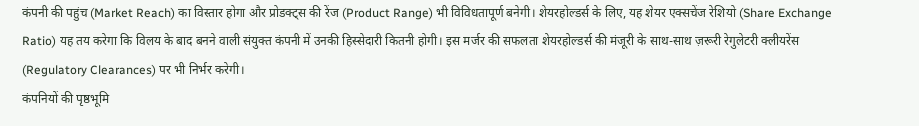कंपनी की पहुंच (Market Reach) का विस्तार होगा और प्रोडक्ट्स की रेंज (Product Range) भी विविधतापूर्ण बनेगी। शेयरहोल्डर्स के लिए, यह शेयर एक्सचेंज रेशियो (Share Exchange Ratio) यह तय करेगा कि विलय के बाद बनने वाली संयुक्त कंपनी में उनकी हिस्सेदारी कितनी होगी। इस मर्जर की सफलता शेयरहोल्डर्स की मंजूरी के साथ-साथ ज़रूरी रेगुलेटरी क्लीयरेंस (Regulatory Clearances) पर भी निर्भर करेगी।
कंपनियों की पृष्ठभूमि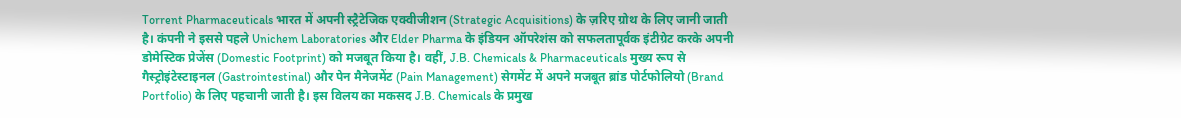Torrent Pharmaceuticals भारत में अपनी स्ट्रैटेजिक एक्वीजीशन (Strategic Acquisitions) के ज़रिए ग्रोथ के लिए जानी जाती है। कंपनी ने इससे पहले Unichem Laboratories और Elder Pharma के इंडियन ऑपरेशंस को सफलतापूर्वक इंटीग्रेट करके अपनी डोमेस्टिक प्रेजेंस (Domestic Footprint) को मजबूत किया है। वहीं, J.B. Chemicals & Pharmaceuticals मुख्य रूप से गैस्ट्रोइंटेस्टाइनल (Gastrointestinal) और पेन मैनेजमेंट (Pain Management) सेगमेंट में अपने मजबूत ब्रांड पोर्टफोलियो (Brand Portfolio) के लिए पहचानी जाती है। इस विलय का मकसद J.B. Chemicals के प्रमुख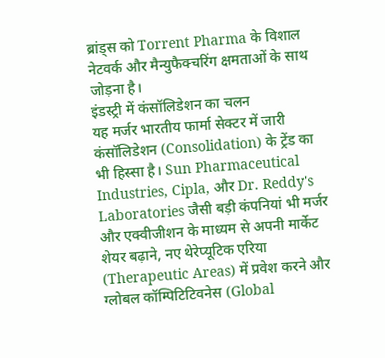ब्रांड्स को Torrent Pharma के विशाल नेटवर्क और मैन्युफैक्चरिंग क्षमताओं के साथ जोड़ना है।
इंडस्ट्री में कंसॉलिडेशन का चलन
यह मर्जर भारतीय फार्मा सेक्टर में जारी कंसॉलिडेशन (Consolidation) के ट्रेंड का भी हिस्सा है। Sun Pharmaceutical Industries, Cipla, और Dr. Reddy's Laboratories जैसी बड़ी कंपनियां भी मर्जर और एक्वीजीशन के माध्यम से अपनी मार्केट शेयर बढ़ाने, नए थेरेप्यूटिक एरिया (Therapeutic Areas) में प्रवेश करने और ग्लोबल कॉम्पिटिटिवनेस (Global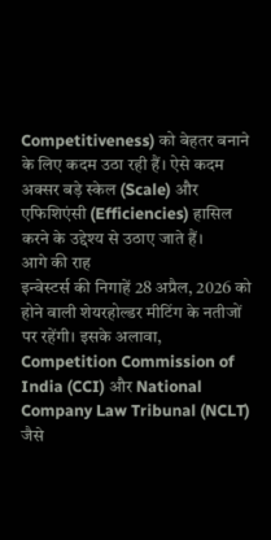Competitiveness) को बेहतर बनाने के लिए कदम उठा रही हैं। ऐसे कदम अक्सर बड़े स्केल (Scale) और एफिशिएंसी (Efficiencies) हासिल करने के उद्देश्य से उठाए जाते हैं।
आगे की राह
इन्वेस्टर्स की निगाहें 28 अप्रैल, 2026 को होने वाली शेयरहोल्डर मीटिंग के नतीजों पर रहेंगी। इसके अलावा, Competition Commission of India (CCI) और National Company Law Tribunal (NCLT) जैसे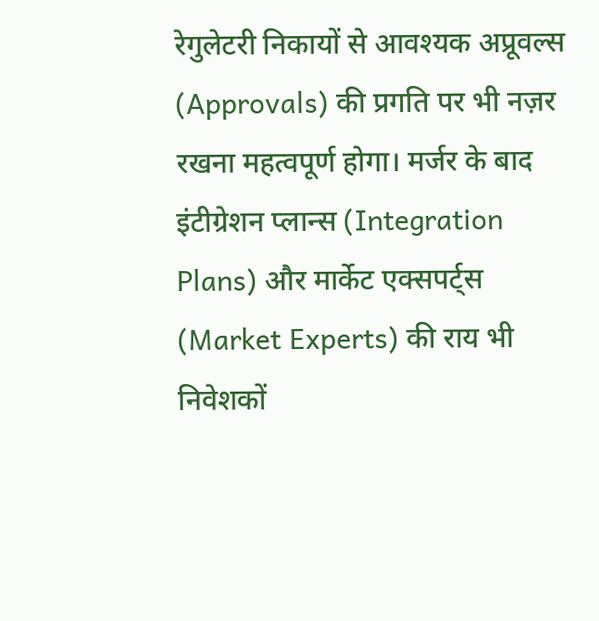रेगुलेटरी निकायों से आवश्यक अप्रूवल्स (Approvals) की प्रगति पर भी नज़र रखना महत्वपूर्ण होगा। मर्जर के बाद इंटीग्रेशन प्लान्स (Integration Plans) और मार्केट एक्सपर्ट्स (Market Experts) की राय भी निवेशकों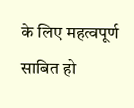के लिए महत्वपूर्ण साबित हो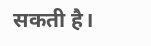सकती है।